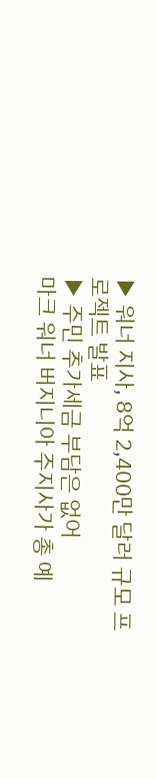▶ 워너 지사, 8억 2,400만 달러 규모 프로젝트 발표
▶ 주민 추가세금 부담은 없어
마크 워너 버지니아 주지사가 총 예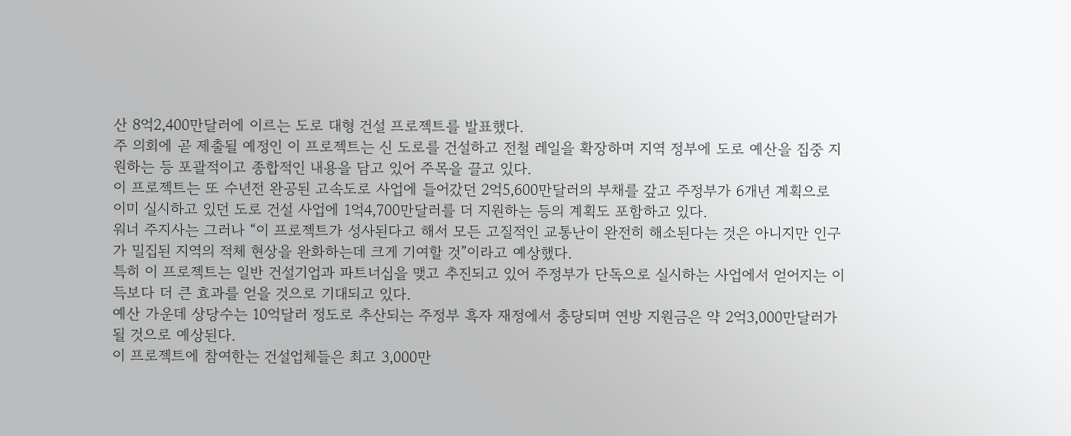산 8억2,400만달러에 이르는 도로 대형 건설 프로젝트를 발표했다.
주 의회에 곧 제출될 예정인 이 프로젝트는 신 도로를 건설하고 전철 레일을 확장하며 지역 정부에 도로 예산을 집중 지원하는 등 포괄적이고 종합적인 내용을 담고 있어 주목을 끌고 있다.
이 프로젝트는 또 수년전 완공된 고속도로 사업에 들어갔던 2억5,600만달러의 부채를 갚고 주정부가 6개년 계획으로 이미 실시하고 있던 도로 건설 사업에 1억4,700만달러를 더 지원하는 등의 계획도 포함하고 있다.
워너 주지사는 그러나 “이 프로젝트가 성사된다고 해서 모든 고질적인 교통난이 완전히 해소된다는 것은 아니지만 인구가 밀집된 지역의 적체 현상을 완화하는데 크게 기여할 것”이라고 예상했다.
특히 이 프로젝트는 일반 건설기업과 파트너십을 맺고 추진되고 있어 주정부가 단독으로 실시하는 사업에서 얻어지는 이득보다 더 큰 효과를 얻을 것으로 기대되고 있다.
예산 가운데 상당수는 10억달러 정도로 추산되는 주정부 흑자 재정에서 충당되며 연방 지원금은 약 2억3,000만달러가 될 것으로 예상된다.
이 프로젝트에 참여한는 건설업체들은 최고 3,000만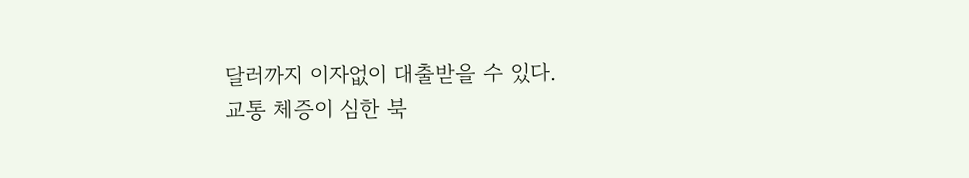달러까지 이자없이 대출받을 수 있다.
교통 체증이 심한 북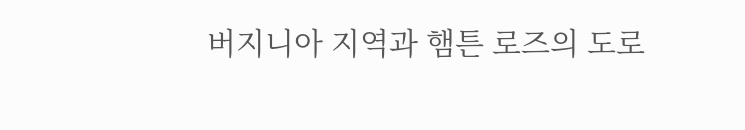버지니아 지역과 햄튼 로즈의 도로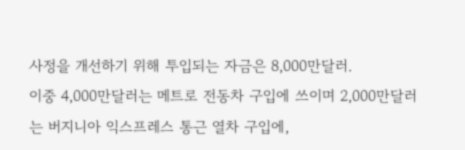사정을 개선하기 위해 투입되는 자금은 8,000만달러.
이중 4,000만달러는 메트로 전동차 구입에 쓰이며 2,000만달러는 버지니아 익스프레스 통근 열차 구입에,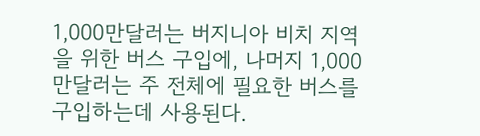1,000만달러는 버지니아 비치 지역을 위한 버스 구입에, 나머지 1,000만달러는 주 전체에 필요한 버스를 구입하는데 사용된다.